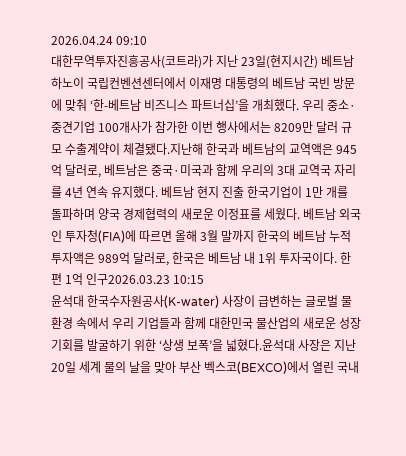2026.04.24 09:10
대한무역투자진흥공사(코트라)가 지난 23일(현지시간) 베트남 하노이 국립컨벤션센터에서 이재명 대통령의 베트남 국빈 방문에 맞춰 ‘한-베트남 비즈니스 파트너십’을 개최했다. 우리 중소·중견기업 100개사가 참가한 이번 행사에서는 8209만 달러 규모 수출계약이 체결됐다.지난해 한국과 베트남의 교역액은 945억 달러로, 베트남은 중국·미국과 함께 우리의 3대 교역국 자리를 4년 연속 유지했다. 베트남 현지 진출 한국기업이 1만 개를 돌파하며 양국 경제협력의 새로운 이정표를 세웠다. 베트남 외국인 투자청(FIA)에 따르면 올해 3월 말까지 한국의 베트남 누적 투자액은 989억 달러로, 한국은 베트남 내 1위 투자국이다. 한편 1억 인구2026.03.23 10:15
윤석대 한국수자원공사(K-water) 사장이 급변하는 글로벌 물환경 속에서 우리 기업들과 함께 대한민국 물산업의 새로운 성장 기회를 발굴하기 위한 ‘상생 보폭’을 넓혔다.윤석대 사장은 지난 20일 세계 물의 날을 맞아 부산 벡스코(BEXCO)에서 열린 국내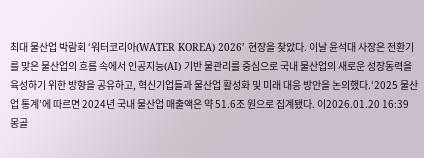최대 물산업 박람회 ‘워터코리아(WATER KOREA) 2026’ 현장을 찾았다. 이날 윤석대 사장은 전환기를 맞은 물산업의 흐름 속에서 인공지능(AI) 기반 물관리를 중심으로 국내 물산업의 새로운 성장동력을 육성하기 위한 방향을 공유하고, 혁신기업들과 물산업 활성화 및 미래 대응 방안을 논의했다.‘2025 물산업 통계’에 따르면 2024년 국내 물산업 매출액은 약 51.6조 원으로 집계됐다. 이2026.01.20 16:39
몽골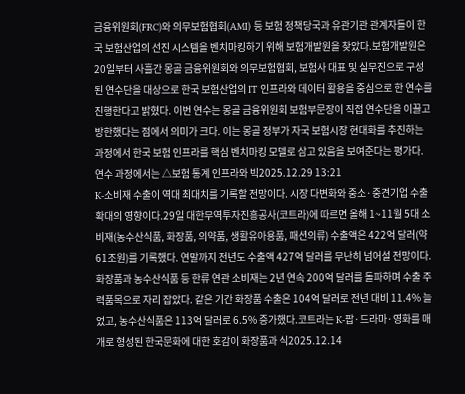금융위원회(FRC)와 의무보험협회(AMI) 등 보험 정책당국과 유관기관 관계자들이 한국 보험산업의 선진 시스템을 벤치마킹하기 위해 보험개발원을 찾았다.보험개발원은 20일부터 사흘간 몽골 금융위원회와 의무보험협회, 보험사 대표 및 실무진으로 구성된 연수단을 대상으로 한국 보험산업의 IT 인프라와 데이터 활용을 중심으로 한 연수를 진행한다고 밝혔다. 이번 연수는 몽골 금융위원회 보험부문장이 직접 연수단을 이끌고 방한했다는 점에서 의미가 크다. 이는 몽골 정부가 자국 보험시장 현대화를 추진하는 과정에서 한국 보험 인프라를 핵심 벤치마킹 모델로 삼고 있음을 보여준다는 평가다. 연수 과정에서는 △보험 통계 인프라와 빅2025.12.29 13:21
K-소비재 수출이 역대 최대치를 기록할 전망이다. 시장 다변화와 중소·중견기업 수출 확대의 영향이다.29일 대한무역투자진흥공사(코트라)에 따르면 올해 1~11월 5대 소비재(농수산식품, 화장품, 의약품, 생활유아용품, 패션의류) 수출액은 422억 달러(약 61조원)를 기록했다. 연말까지 전년도 수출액 427억 달러를 무난히 넘어설 전망이다.화장품과 농수산식품 등 한류 연관 소비재는 2년 연속 200억 달러를 돌파하며 수출 주력품목으로 자리 잡았다. 같은 기간 화장품 수출은 104억 달러로 전년 대비 11.4% 늘었고, 농수산식품은 113억 달러로 6.5% 증가했다.코트라는 K-팝·드라마·영화를 매개로 형성된 한국문화에 대한 호감이 화장품과 식2025.12.14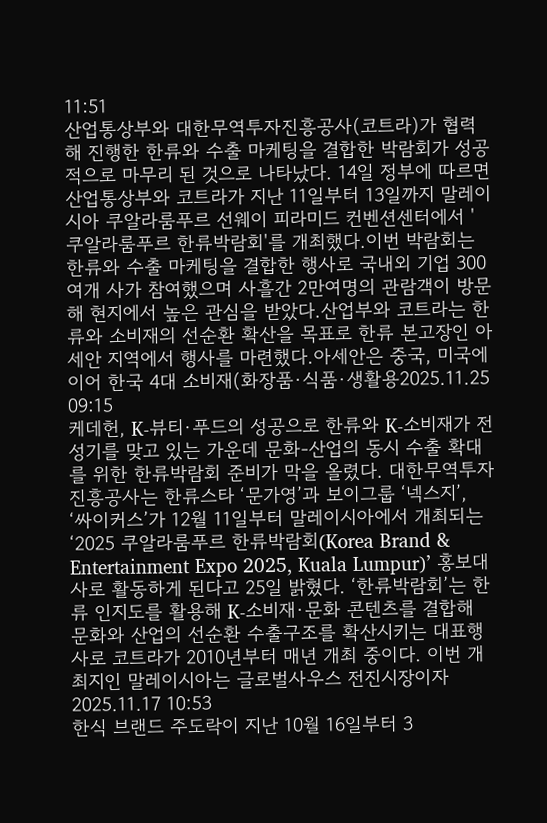11:51
산업통상부와 대한무역투자진흥공사(코트라)가 협력해 진행한 한류와 수출 마케팅을 결합한 박람회가 성공적으로 마무리 된 것으로 나타났다. 14일 정부에 따르면 산업통상부와 코트라가 지난 11일부터 13일까지 말레이시아 쿠알라룸푸르 선웨이 피라미드 컨벤션센터에서 '쿠알라룸푸르 한류박람회'를 개최했다.이번 박람회는 한류와 수출 마케팅을 결합한 행사로 국내외 기업 300여개 사가 참여했으며 사흘간 2만여명의 관람객이 방문해 현지에서 높은 관심을 받았다.산업부와 코트라는 한류와 소비재의 선순환 확산을 목표로 한류 본고장인 아세안 지역에서 행사를 마련했다.아세안은 중국, 미국에 이어 한국 4대 소비재(화장품·식품·생활용2025.11.25 09:15
케데헌, K-뷰티·푸드의 성공으로 한류와 K-소비재가 전성기를 맞고 있는 가운데 문화-산업의 동시 수출 확대를 위한 한류박람회 준비가 막을 올렸다. 대한무역투자진흥공사는 한류스타 ‘문가영’과 보이그룹 ‘넥스지’, ‘싸이커스’가 12월 11일부터 말레이시아에서 개최되는 ‘2025 쿠알라룸푸르 한류박람회(Korea Brand & Entertainment Expo 2025, Kuala Lumpur)’ 홍보대사로 활동하게 된다고 25일 밝혔다. ‘한류박람회’는 한류 인지도를 활용해 K-소비재·문화 콘텐츠를 결합해 문화와 산업의 선순환 수출구조를 확산시키는 대표행사로 코트라가 2010년부터 매년 개최 중이다. 이번 개최지인 말레이시아는 글로벌사우스 전진시장이자2025.11.17 10:53
한식 브랜드 주도락이 지난 10월 16일부터 3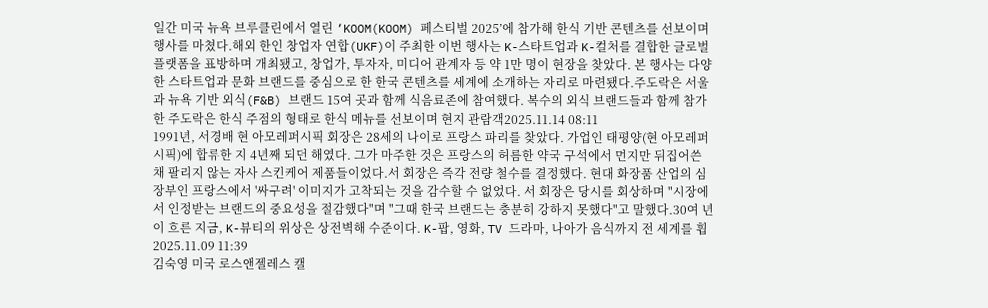일간 미국 뉴욕 브루클린에서 열린 ‘KOOM(KOOM) 페스티벌 2025’에 참가해 한식 기반 콘텐츠를 선보이며 행사를 마쳤다.해외 한인 창업자 연합(UKF)이 주최한 이번 행사는 K-스타트업과 K-컬처를 결합한 글로벌 플랫폼을 표방하며 개최됐고, 창업가, 투자자, 미디어 관계자 등 약 1만 명이 현장을 찾았다. 본 행사는 다양한 스타트업과 문화 브랜드를 중심으로 한 한국 콘텐츠를 세계에 소개하는 자리로 마련됐다.주도락은 서울과 뉴욕 기반 외식(F&B) 브랜드 15여 곳과 함께 식음료존에 참여했다. 복수의 외식 브랜드들과 함께 참가한 주도락은 한식 주점의 형태로 한식 메뉴를 선보이며 현지 관람객2025.11.14 08:11
1991년, 서경배 현 아모레퍼시픽 회장은 28세의 나이로 프랑스 파리를 찾았다. 가업인 태평양(현 아모레퍼시픽)에 합류한 지 4년째 되던 해였다. 그가 마주한 것은 프랑스의 허름한 약국 구석에서 먼지만 뒤집어쓴 채 팔리지 않는 자사 스킨케어 제품들이었다.서 회장은 즉각 전량 철수를 결정했다. 현대 화장품 산업의 심장부인 프랑스에서 '싸구려' 이미지가 고착되는 것을 감수할 수 없었다. 서 회장은 당시를 회상하며 "시장에서 인정받는 브랜드의 중요성을 절감했다"며 "그때 한국 브랜드는 충분히 강하지 못했다"고 말했다.30여 년이 흐른 지금, K-뷰티의 위상은 상전벽해 수준이다. K-팝, 영화, TV 드라마, 나아가 음식까지 전 세계를 휩2025.11.09 11:39
김숙영 미국 로스앤젤레스 캘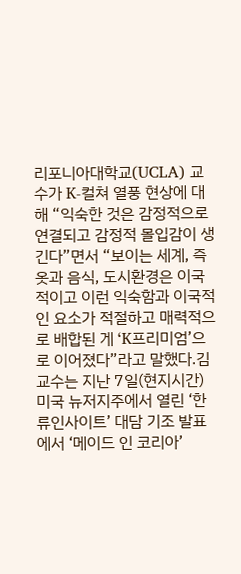리포니아대학교(UCLA) 교수가 K-컬쳐 열풍 현상에 대해 “익숙한 것은 감정적으로 연결되고 감정적 몰입감이 생긴다”면서 “보이는 세계, 즉 옷과 음식, 도시환경은 이국적이고 이런 익숙함과 이국적인 요소가 적절하고 매력적으로 배합된 게 ‘K프리미엄’으로 이어졌다”라고 말했다.김 교수는 지난 7일(현지시간) 미국 뉴저지주에서 열린 ‘한류인사이트’ 대담 기조 발표에서 ‘메이드 인 코리아’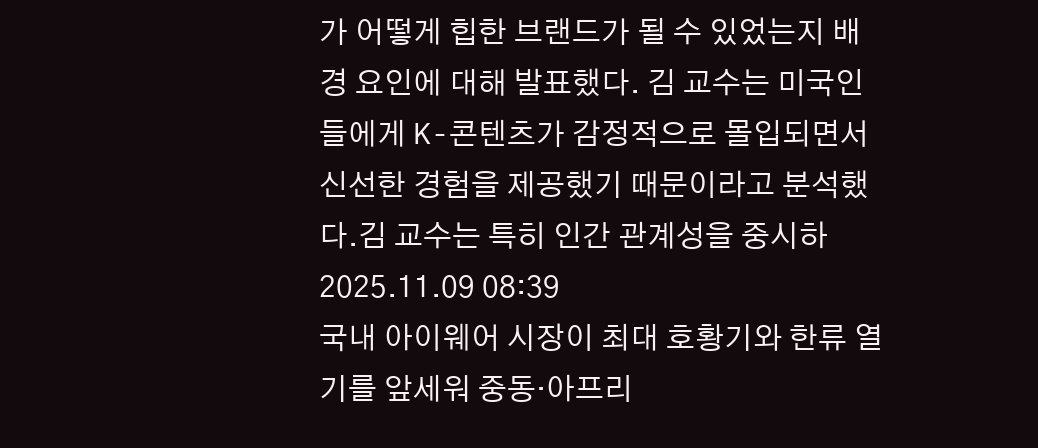가 어떻게 힙한 브랜드가 될 수 있었는지 배경 요인에 대해 발표했다. 김 교수는 미국인들에게 K-콘텐츠가 감정적으로 몰입되면서 신선한 경험을 제공했기 때문이라고 분석했다.김 교수는 특히 인간 관계성을 중시하2025.11.09 08:39
국내 아이웨어 시장이 최대 호황기와 한류 열기를 앞세워 중동·아프리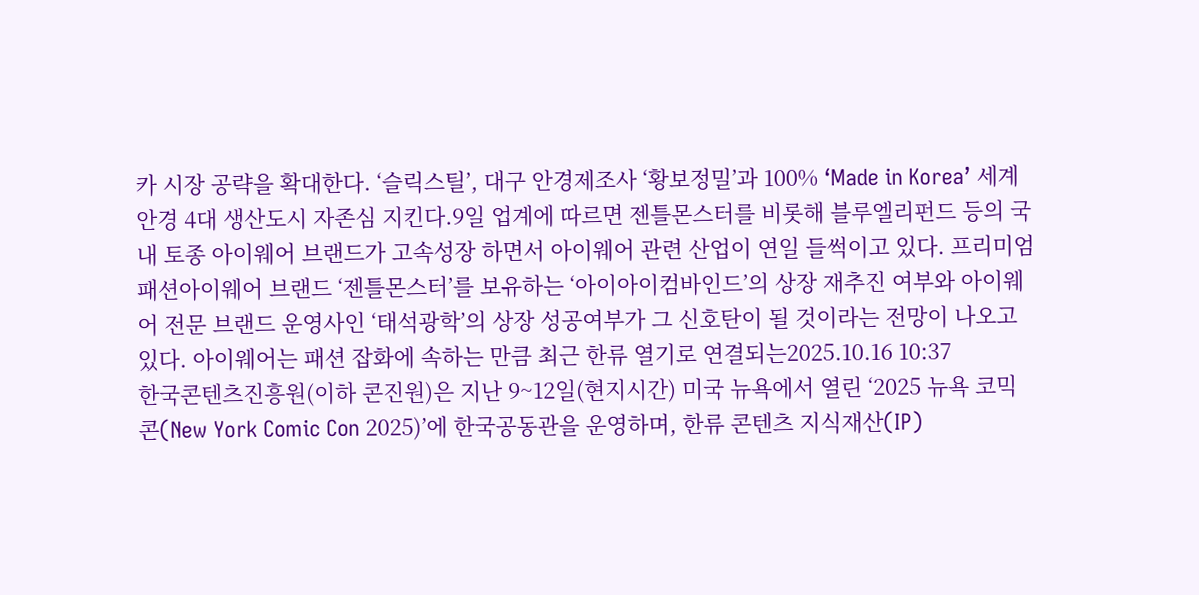카 시장 공략을 확대한다. ‘슬릭스틸’, 대구 안경제조사 ‘황보정밀’과 100% ‘Made in Korea’ 세계 안경 4대 생산도시 자존심 지킨다.9일 업계에 따르면 젠틀몬스터를 비롯해 블루엘리펀드 등의 국내 토종 아이웨어 브랜드가 고속성장 하면서 아이웨어 관련 산업이 연일 들썩이고 있다. 프리미엄 패션아이웨어 브랜드 ‘젠틀몬스터’를 보유하는 ‘아이아이컴바인드’의 상장 재추진 여부와 아이웨어 전문 브랜드 운영사인 ‘태석광학’의 상장 성공여부가 그 신호탄이 될 것이라는 전망이 나오고 있다. 아이웨어는 패션 잡화에 속하는 만큼 최근 한류 열기로 연결되는2025.10.16 10:37
한국콘텐츠진흥원(이하 콘진원)은 지난 9~12일(현지시간) 미국 뉴욕에서 열린 ‘2025 뉴욕 코믹콘(New York Comic Con 2025)’에 한국공동관을 운영하며, 한류 콘텐츠 지식재산(IP)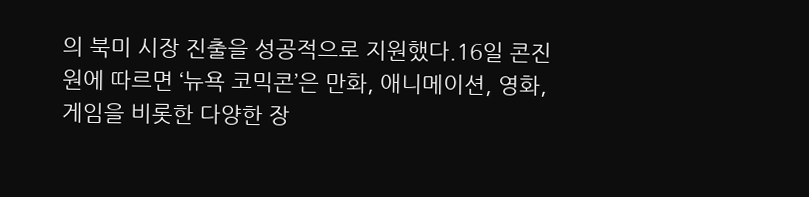의 북미 시장 진출을 성공적으로 지원했다.16일 콘진원에 따르면 ‘뉴욕 코믹콘’은 만화, 애니메이션, 영화, 게임을 비롯한 다양한 장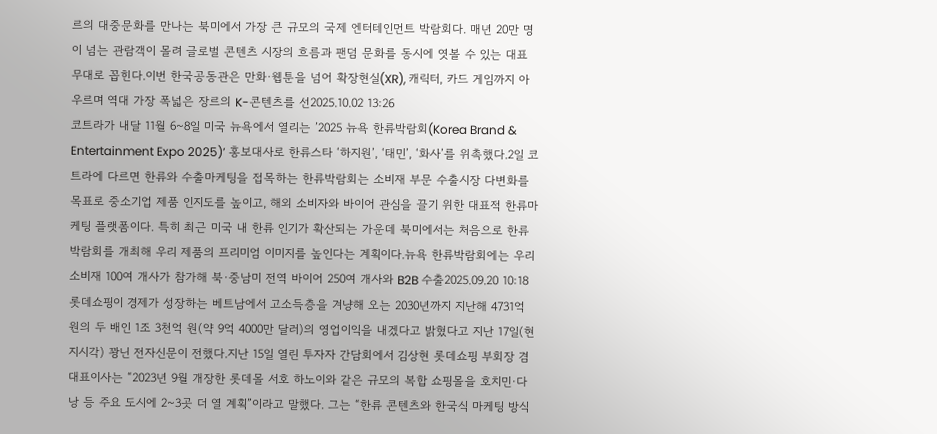르의 대중문화를 만나는 북미에서 가장 큰 규모의 국제 엔터테인먼트 박람회다. 매년 20만 명이 넘는 관람객이 몰려 글로벌 콘텐츠 시장의 흐름과 팬덤 문화를 동시에 엿볼 수 있는 대표 무대로 꼽힌다.이번 한국공동관은 만화·웹툰을 넘어 확장현실(XR), 캐릭터, 카드 게임까지 아우르며 역대 가장 폭넓은 장르의 K-콘텐츠를 선2025.10.02 13:26
코트라가 내달 11월 6~8일 미국 뉴욕에서 열리는 ’2025 뉴욕 한류박람회(Korea Brand & Entertainment Expo 2025)’ 홍보대사로 한류스타 ‘하지원’, ‘태민’, ‘화사’를 위촉했다.2일 코트라에 다르면 한류와 수출마케팅을 접목하는 한류박람회는 소비재 부문 수출시장 다변화를 목표로 중소기업 제품 인지도를 높이고, 해외 소비자와 바이어 관심을 끌기 위한 대표적 한류마케팅 플랫폼이다. 특히 최근 미국 내 한류 인기가 확산되는 가운데 북미에서는 처음으로 한류박람회를 개최해 우리 제품의 프리미엄 이미지를 높인다는 계획이다.뉴욕 한류박람회에는 우리 소비재 100여 개사가 참가해 북·중남미 전역 바이어 250여 개사와 B2B 수출2025.09.20 10:18
롯데쇼핑이 경제가 성장하는 베트남에서 고소득층을 겨냥해 오는 2030년까지 지난해 4731억 원의 두 배인 1조 3천억 원(약 9억 4000만 달러)의 영업이익을 내겠다고 밝혔다고 지난 17일(현지시각) 꽝닌 전자신문이 전했다.지난 15일 열린 투자자 간담회에서 김상현 롯데쇼핑 부회장 겸 대표이사는 “2023년 9월 개장한 롯데몰 서호 하노이와 같은 규모의 복합 쇼핑몰을 호치민·다낭 등 주요 도시에 2~3곳 더 열 계획”이라고 말했다. 그는 “한류 콘텐츠와 한국식 마케팅 방식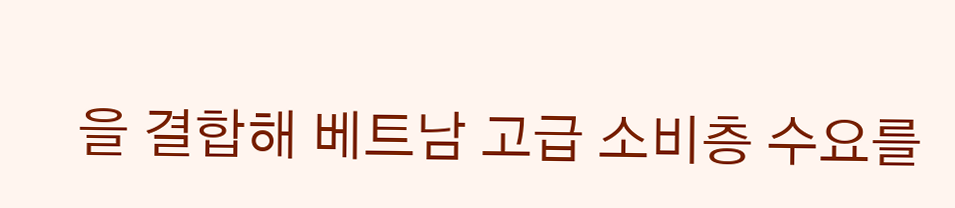을 결합해 베트남 고급 소비층 수요를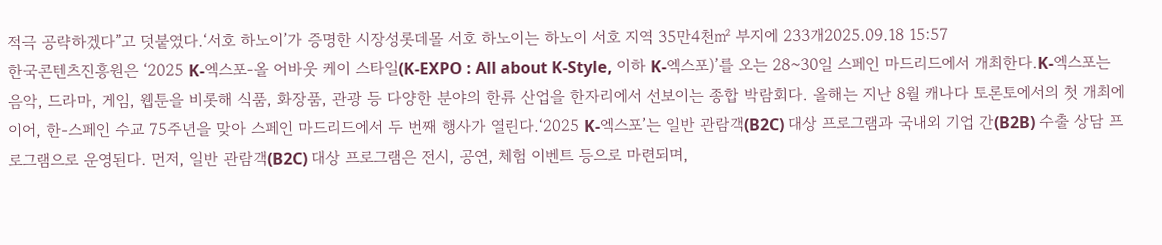적극 공략하겠다”고 덧붙였다.‘서호 하노이’가 증명한 시장성롯데몰 서호 하노이는 하노이 서호 지역 35만4천㎡ 부지에 233개2025.09.18 15:57
한국콘텐츠진흥원은 ‘2025 K-엑스포-올 어바웃 케이 스타일(K-EXPO : All about K-Style, 이하 K-엑스포)’를 오는 28~30일 스페인 마드리드에서 개최한다.K-엑스포는 음악, 드라마, 게임, 웹툰을 비롯해 식품, 화장품, 관광 등 다양한 분야의 한류 산업을 한자리에서 선보이는 종합 박람회다. 올해는 지난 8월 캐나다 토론토에서의 첫 개최에 이어, 한-스페인 수교 75주년을 맞아 스페인 마드리드에서 두 번째 행사가 열린다.‘2025 K-엑스포’는 일반 관람객(B2C) 대상 프로그램과 국내외 기업 간(B2B) 수출 상담 프로그램으로 운영된다. 먼저, 일반 관람객(B2C) 대상 프로그램은 전시, 공연, 체험 이벤트 등으로 마련되며,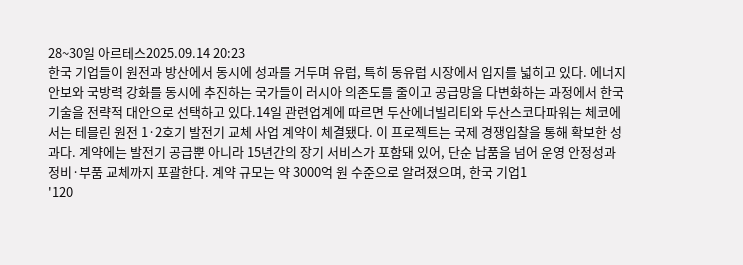28~30일 아르테스2025.09.14 20:23
한국 기업들이 원전과 방산에서 동시에 성과를 거두며 유럽, 특히 동유럽 시장에서 입지를 넓히고 있다. 에너지 안보와 국방력 강화를 동시에 추진하는 국가들이 러시아 의존도를 줄이고 공급망을 다변화하는 과정에서 한국 기술을 전략적 대안으로 선택하고 있다.14일 관련업계에 따르면 두산에너빌리티와 두산스코다파워는 체코에서는 테믈린 원전 1·2호기 발전기 교체 사업 계약이 체결됐다. 이 프로젝트는 국제 경쟁입찰을 통해 확보한 성과다. 계약에는 발전기 공급뿐 아니라 15년간의 장기 서비스가 포함돼 있어, 단순 납품을 넘어 운영 안정성과 정비·부품 교체까지 포괄한다. 계약 규모는 약 3000억 원 수준으로 알려졌으며, 한국 기업1
'120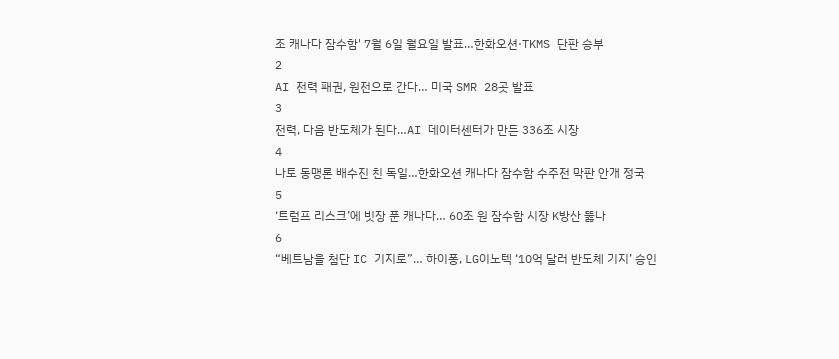조 캐나다 잠수함' 7월 6일 월요일 발표…한화오션·TKMS 단판 승부
2
AI 전력 패권, 원전으로 간다… 미국 SMR 28곳 발표
3
전력, 다음 반도체가 된다…AI 데이터센터가 만든 336조 시장
4
나토 동맹론 배수진 친 독일…한화오션 캐나다 잠수함 수주전 막판 안개 정국
5
‘트럼프 리스크’에 빗장 푼 캐나다… 60조 원 잠수함 시장 K방산 뚫나
6
“베트남을 첨단 IC 기지로”… 하이퐁, LG이노텍 ‘10억 달러 반도체 기지’ 승인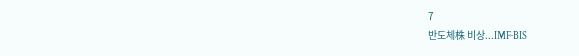7
반도체株 비상...IMF·BIS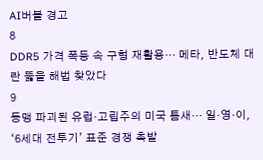AI버블 경고
8
DDR5 가격 폭등 속 구형 재활용… 메타, 반도체 대란 뚫을 해법 찾았다
9
동맹 파괴된 유럽·고립주의 미국 틈새… 일·영·이, ‘6세대 전투기’ 표준 경쟁 촉발